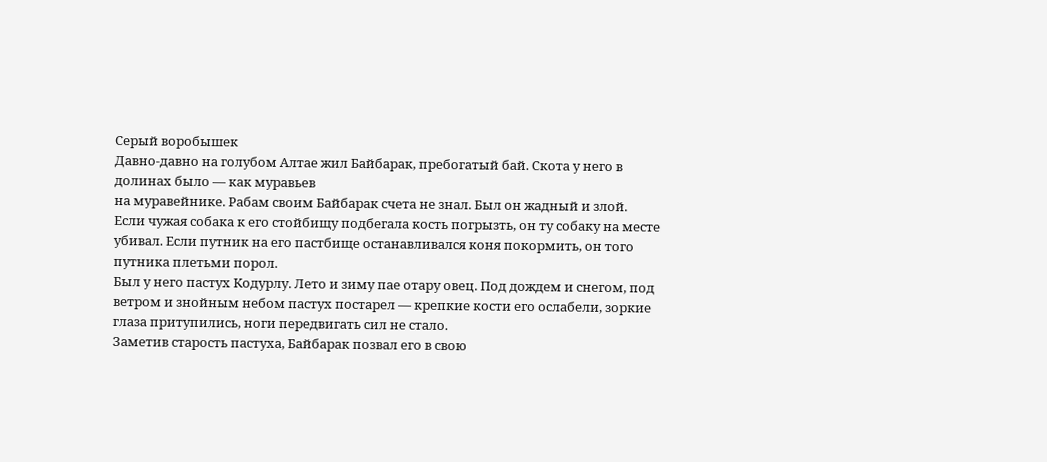Серый воробышек
Давно-давно на голубом Алтае жил Байбарак, пребогатый бай. Скота у него в долинах было — как муравьев
на муравейнике. Рабам своим Байбарак счета не знал. Был он жадный и злой. Если чужая собака к его стойбищу подбегала кость погрызть, он ту собаку на месте убивал. Если путник на его пастбище останавливался коня покормить, он того путника плетьми порол.
Был у него пастух Кодурлу. Лето и зиму пае отару овец. Под дождем и снегом, под ветром и знойным небом пастух постарел — крепкие кости его ослабели, зоркие глаза притупились, ноги передвигать сил не стало.
Заметив старость пастуха, Байбарак позвал его в свою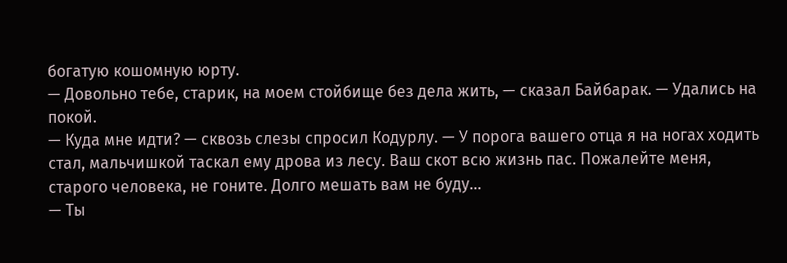богатую кошомную юрту.
— Довольно тебе, старик, на моем стойбище без дела жить, — сказал Байбарак. — Удались на покой.
— Куда мне идти? — сквозь слезы спросил Кодурлу. — У порога вашего отца я на ногах ходить стал, мальчишкой таскал ему дрова из лесу. Ваш скот всю жизнь пас. Пожалейте меня, старого человека, не гоните. Долго мешать вам не буду...
— Ты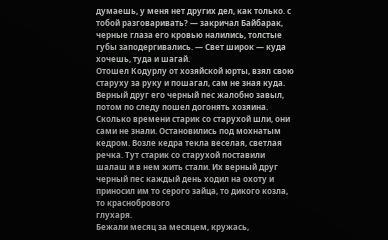думаешь, у меня нет других дел, как только. с тобой разговаривать? — закричал Байбарак, черные глаза его кровью налились, толстые губы заподергивались. — Свет широк — куда хочешь, туда и шагай.
Отошел Кодурлу от хозяйской юрты, взял свою старуху за руку и пошагал, сам не зная куда. Верный друг его черный пес жалобно завыл, потом по следу пошел догонять хозяина.
Сколько времени старик со старухой шли, они сами не знали. Остановились под мохнатым кедром. Возле кедра текла веселая, светлая речка. Тут старик со старухой поставили шалаш и в нем жить стали. Их верный друг черный пес каждый день ходил на охоту и приносил им то серого зайца, то дикого козла, то краснобрового
глухаря.
Бежали месяц за месяцем, кружась,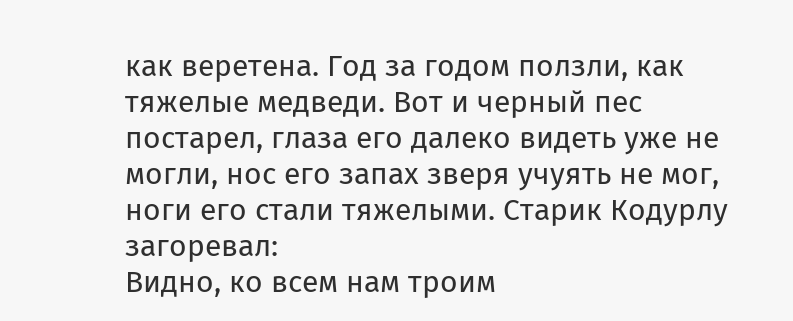как веретена. Год за годом ползли, как тяжелые медведи. Вот и черный пес постарел, глаза его далеко видеть уже не могли, нос его запах зверя учуять не мог, ноги его стали тяжелыми. Старик Кодурлу загоревал:
Видно, ко всем нам троим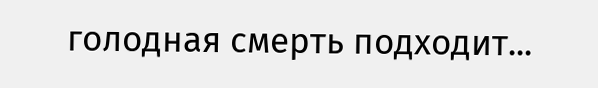голодная смерть подходит...